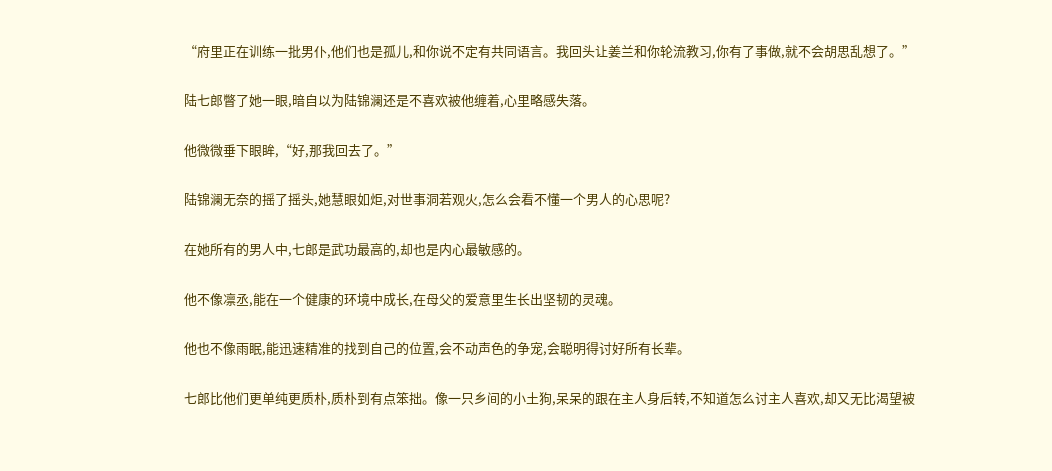“府里正在训练一批男仆,他们也是孤儿,和你说不定有共同语言。我回头让姜兰和你轮流教习,你有了事做,就不会胡思乱想了。”

陆七郎瞥了她一眼,暗自以为陆锦澜还是不喜欢被他缠着,心里略感失落。

他微微垂下眼眸,“好,那我回去了。”

陆锦澜无奈的摇了摇头,她慧眼如炬,对世事洞若观火,怎么会看不懂一个男人的心思呢?

在她所有的男人中,七郎是武功最高的,却也是内心最敏感的。

他不像凛丞,能在一个健康的环境中成长,在母父的爱意里生长出坚韧的灵魂。

他也不像雨眠,能迅速精准的找到自己的位置,会不动声色的争宠,会聪明得讨好所有长辈。

七郎比他们更单纯更质朴,质朴到有点笨拙。像一只乡间的小土狗,呆呆的跟在主人身后转,不知道怎么讨主人喜欢,却又无比渴望被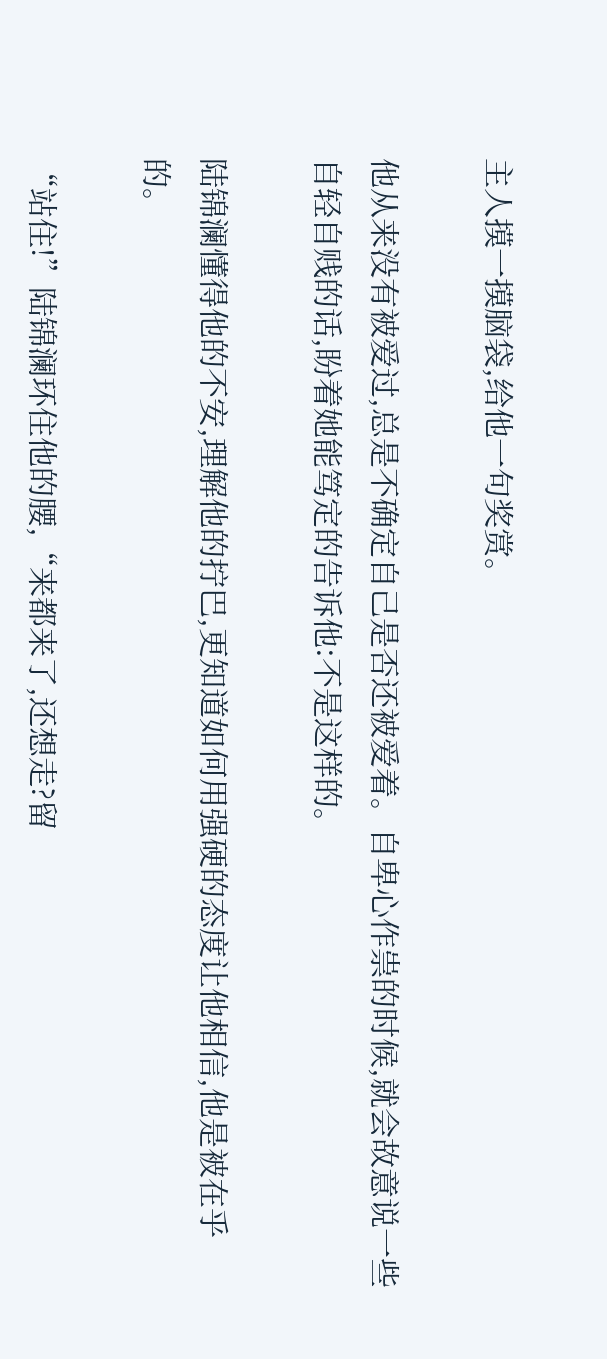主人摸一摸脑袋,给他一句奖赏。

他从来没有被爱过,总是不确定自己是否还被爱着。自卑心作祟的时候,就会故意说一些自轻自贱的话,盼着她能笃定的告诉他:不是这样的。

陆锦澜懂得他的不安,理解他的拧巴,更知道如何用强硬的态度让他相信,他是被在乎的。

“站住!”陆锦澜环住他的腰,“来都来了,还想走?留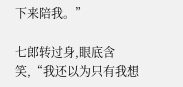下来陪我。”

七郎转过身,眼底含笑,“我还以为只有我想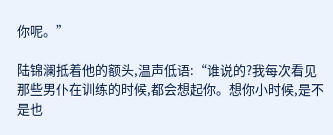你呢。”

陆锦澜抵着他的额头,温声低语:“谁说的?我每次看见那些男仆在训练的时候,都会想起你。想你小时候,是不是也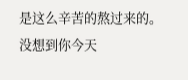是这么辛苦的熬过来的。没想到你今天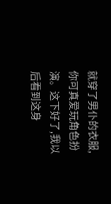就穿了男仆的衣服,你可真爱玩角色扮演。这下好了,我以后看到这身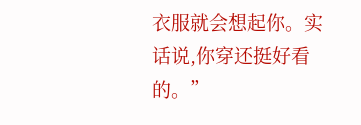衣服就会想起你。实话说,你穿还挺好看的。”